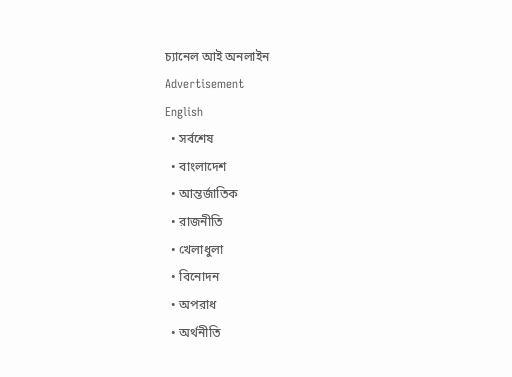চ্যানেল আই অনলাইন
Advertisement
English
  • সর্বশেষ
  • বাংলাদেশ
  • আন্তর্জাতিক
  • রাজনীতি
  • খেলাধুলা
  • বিনোদন
  • অপরাধ
  • অর্থনীতি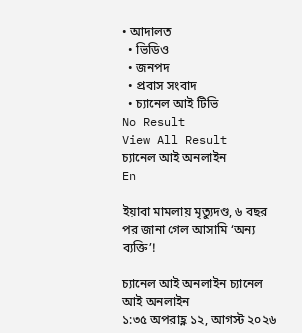• আদালত
  • ভিডিও
  • জনপদ
  • প্রবাস সংবাদ
  • চ্যানেল আই টিভি
No Result
View All Result
চ্যানেল আই অনলাইন
En

ইয়াবা মামলায় মৃত্যুদণ্ড, ৬ বছর পর জানা গেল আসামি ‘অন্য ব্যক্তি’!

চ্যানেল আই অনলাইন চ্যানেল আই অনলাইন
১:৩৫ অপরাহ্ণ ১২, আগস্ট ২০২৬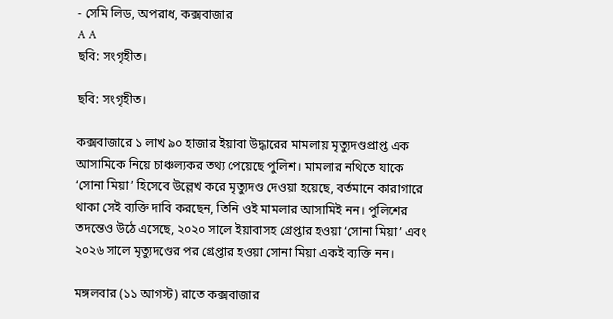- সেমি লিড, অপরাধ, কক্সবাজার
A A
ছবি: সংগৃহীত।

ছবি: সংগৃহীত।

কক্সবাজারে ১ লাখ ৯০ হাজার ইয়াবা উদ্ধারের মামলায় মৃত্যুদণ্ডপ্রাপ্ত এক আসামিকে নিয়ে চাঞ্চল্যকর তথ্য পেয়েছে পুলিশ। মামলার নথিতে যাকে ‘সোনা মিয়া’ হিসেবে উল্লেখ করে মৃত্যুদণ্ড দেওয়া হয়েছে, বর্তমানে কারাগারে থাকা সেই ব্যক্তি দাবি করছেন, তিনি ওই মামলার আসামিই নন। পুলিশের তদন্তেও উঠে এসেছে, ২০২০ সালে ইয়াবাসহ গ্রেপ্তার হওয়া ‘সোনা মিয়া’ এবং ২০২৬ সালে মৃত্যুদণ্ডের পর গ্রেপ্তার হওয়া সোনা মিয়া একই ব্যক্তি নন।

মঙ্গলবার (১১ আগস্ট) রাতে কক্সবাজার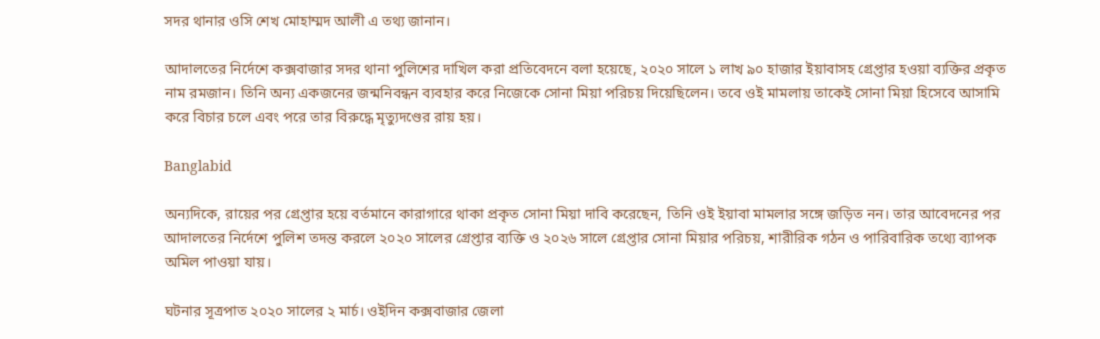সদর থানার ওসি শেখ মোহাম্মদ আলী এ তথ্য জানান।

আদালতের নির্দেশে কক্সবাজার সদর থানা পুলিশের দাখিল করা প্রতিবেদনে বলা হয়েছে, ২০২০ সালে ১ লাখ ৯০ হাজার ইয়াবাসহ গ্রেপ্তার হওয়া ব্যক্তির প্রকৃত নাম রমজান। তিনি অন্য একজনের জন্মনিবন্ধন ব্যবহার করে নিজেকে সোনা মিয়া পরিচয় দিয়েছিলেন। তবে ওই মামলায় তাকেই সোনা মিয়া হিসেবে আসামি করে বিচার চলে এবং পরে তার বিরুদ্ধে মৃত্যুদণ্ডের রায় হয়।

Banglabid

অন্যদিকে, রায়ের পর গ্রেপ্তার হয়ে বর্তমানে কারাগারে থাকা প্রকৃত সোনা মিয়া দাবি করেছেন, তিনি ওই ইয়াবা মামলার সঙ্গে জড়িত নন। তার আবেদনের পর আদালতের নির্দেশে পুলিশ তদন্ত করলে ২০২০ সালের গ্রেপ্তার ব্যক্তি ও ২০২৬ সালে গ্রেপ্তার সোনা মিয়ার পরিচয়, শারীরিক গঠন ও পারিবারিক তথ্যে ব্যাপক অমিল পাওয়া যায়।

ঘটনার সূত্রপাত ২০২০ সালের ২ মার্চ। ওইদিন কক্সবাজার জেলা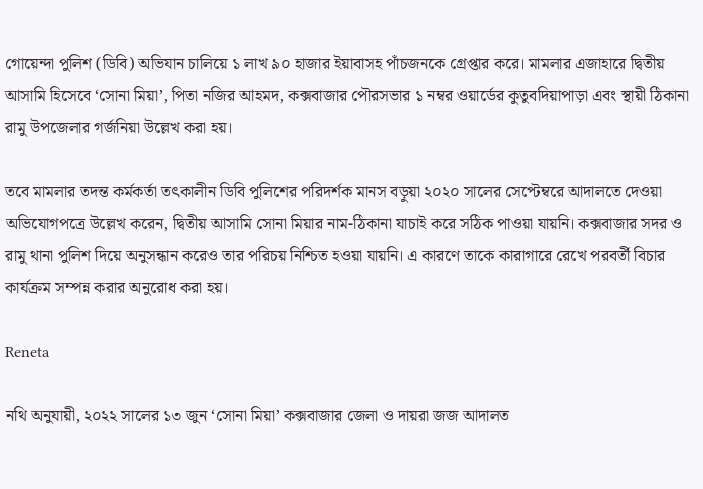গোয়েন্দা পুলিশ (ডিবি) অভিযান চালিয়ে ১ লাখ ৯০ হাজার ইয়াবাসহ পাঁচজনকে গ্রেপ্তার করে। মামলার এজাহারে দ্বিতীয় আসামি হিসেবে ‘সোনা মিয়া’, পিতা নজির আহমদ, কক্সবাজার পৌরসভার ১ নম্বর ওয়ার্ডের কুতুবদিয়াপাড়া এবং স্থায়ী ঠিকানা রামু উপজেলার গর্জনিয়া উল্লেখ করা হয়।

তবে মামলার তদন্ত কর্মকর্তা তৎকালীন ডিবি পুলিশের পরিদর্শক মানস বড়ুয়া ২০২০ সালের সেপ্টেম্বরে আদালতে দেওয়া অভিযোগপত্রে উল্লেখ করেন, দ্বিতীয় আসামি সোনা মিয়ার নাম-ঠিকানা যাচাই করে সঠিক পাওয়া যায়নি। কক্সবাজার সদর ও রামু থানা পুলিশ দিয়ে অনুসন্ধান করেও তার পরিচয় নিশ্চিত হওয়া যায়নি। এ কারণে তাকে কারাগারে রেখে পরবর্তী বিচার কার্যক্রম সম্পন্ন করার অনুরোধ করা হয়।

Reneta

নথি অনুযায়ী, ২০২২ সালের ১৩ জুন ‘সোনা মিয়া’ কক্সবাজার জেলা ও দায়রা জজ আদালত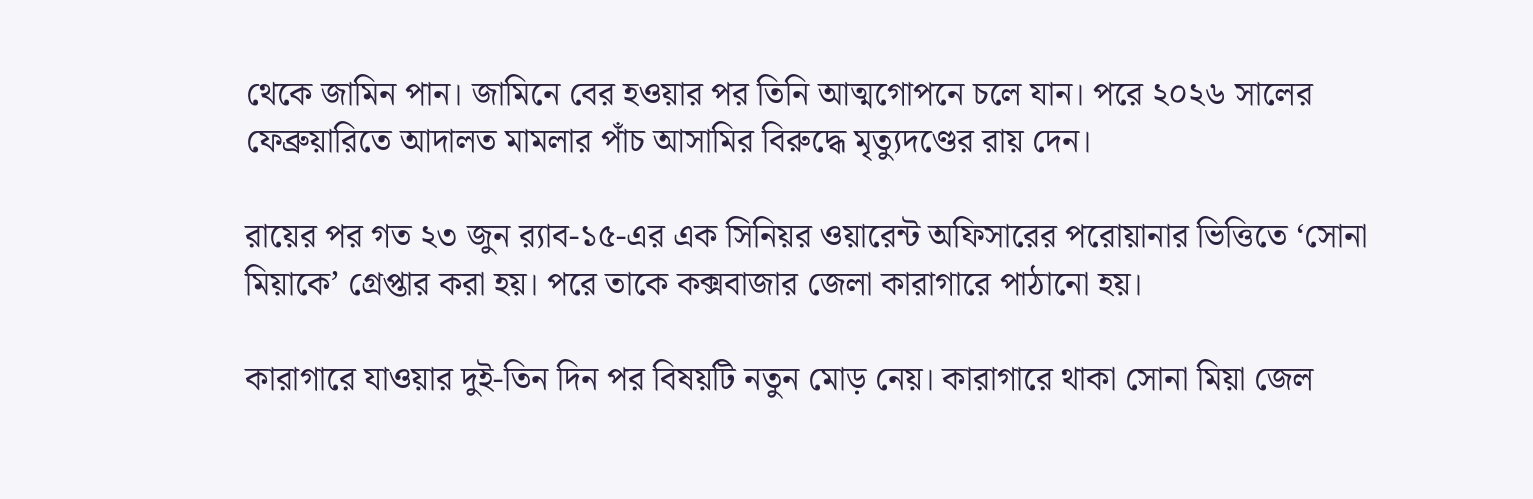থেকে জামিন পান। জামিনে বের হওয়ার পর তিনি আত্মগোপনে চলে যান। পরে ২০২৬ সালের ফেব্রুয়ারিতে আদালত মামলার পাঁচ আসামির বিরুদ্ধে মৃত্যুদণ্ডের রায় দেন।

রায়ের পর গত ২৩ জুন র‌্যাব-১৫-এর এক সিনিয়র ওয়ারেন্ট অফিসারের পরোয়ানার ভিত্তিতে ‘সোনা মিয়াকে’ গ্রেপ্তার করা হয়। পরে তাকে কক্সবাজার জেলা কারাগারে পাঠানো হয়।

কারাগারে যাওয়ার দুই-তিন দিন পর বিষয়টি নতুন মোড় নেয়। কারাগারে থাকা সোনা মিয়া জেল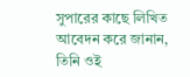সুপারের কাছে লিখিত আবেদন করে জানান, তিনি ওই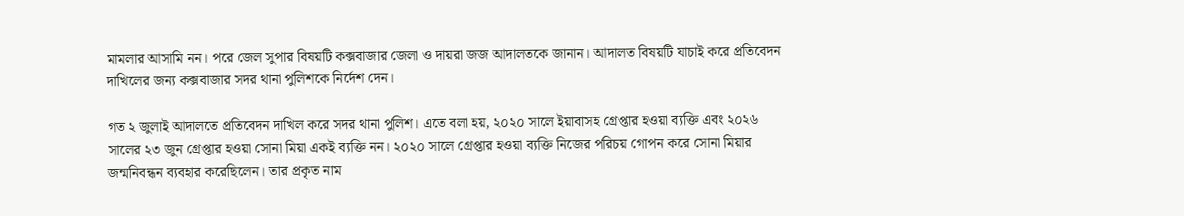মামলার আসামি নন। পরে জেল সুপার বিষয়টি কক্সবাজার জেলা ও দায়রা জজ আদালতকে জানান। আদালত বিষয়টি যাচাই করে প্রতিবেদন দাখিলের জন্য কক্সবাজার সদর থানা পুলিশকে নির্দেশ দেন।

গত ২ জুলাই আদালতে প্রতিবেদন দাখিল করে সদর থানা পুলিশ। এতে বলা হয়, ২০২০ সালে ইয়াবাসহ গ্রেপ্তার হওয়া ব্যক্তি এবং ২০২৬ সালের ২৩ জুন গ্রেপ্তার হওয়া সোনা মিয়া একই ব্যক্তি নন। ২০২০ সালে গ্রেপ্তার হওয়া ব্যক্তি নিজের পরিচয় গোপন করে সোনা মিয়ার জন্মনিবন্ধন ব্যবহার করেছিলেন। তার প্রকৃত নাম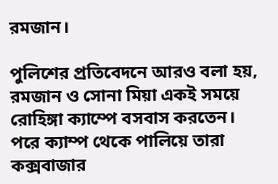রমজান।

পুলিশের প্রতিবেদনে আরও বলা হয়, রমজান ও সোনা মিয়া একই সময়ে রোহিঙ্গা ক্যাম্পে বসবাস করতেন। পরে ক্যাম্প থেকে পালিয়ে তারা কক্সবাজার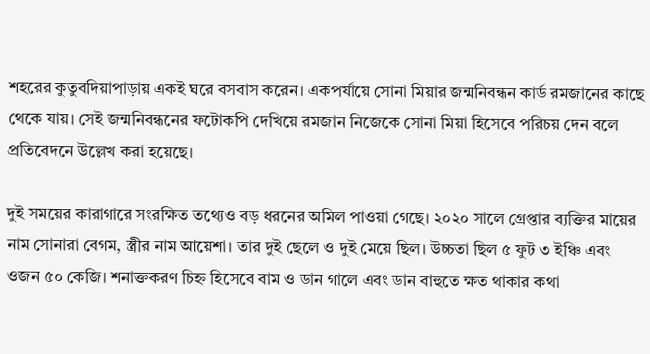শহরের কুতুবদিয়াপাড়ায় একই ঘরে বসবাস করেন। একপর্যায়ে সোনা মিয়ার জন্মনিবন্ধন কার্ড রমজানের কাছে থেকে যায়। সেই জন্মনিবন্ধনের ফটোকপি দেখিয়ে রমজান নিজেকে সোনা মিয়া হিসেবে পরিচয় দেন বলে প্রতিবেদনে উল্লেখ করা হয়েছে।

দুই সময়ের কারাগারে সংরক্ষিত তথ্যেও বড় ধরনের অমিল পাওয়া গেছে। ২০২০ সালে গ্রেপ্তার ব্যক্তির মায়ের নাম সোনারা বেগম, স্ত্রীর নাম আয়েশা। তার দুই ছেলে ও দুই মেয়ে ছিল। উচ্চতা ছিল ৫ ফুট ৩ ইঞ্চি এবং ওজন ৫০ কেজি। শনাক্তকরণ চিহ্ন হিসেবে বাম ও ডান গালে এবং ডান বাহুতে ক্ষত থাকার কথা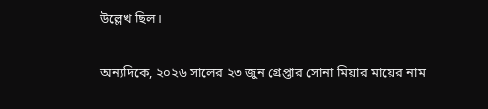উল্লেখ ছিল।

অন্যদিকে, ২০২৬ সালের ২৩ জুন গ্রেপ্তার সোনা মিয়ার মায়ের নাম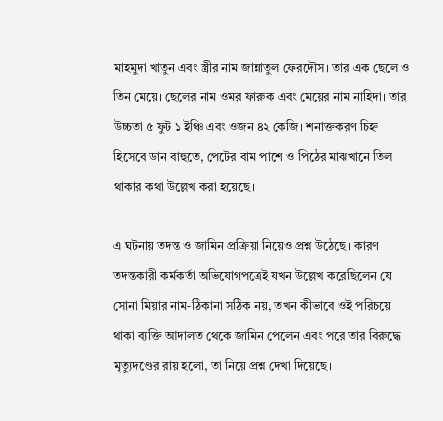মাহমুদা খাতুন এবং স্ত্রীর নাম জান্নাতুল ফেরদৌস। তার এক ছেলে ও তিন মেয়ে। ছেলের নাম ওমর ফারুক এবং মেয়ের নাম নাহিদা। তার উচ্চতা ৫ ফুট ১ ইঞ্চি এবং ওজন ৪২ কেজি। শনাক্তকরণ চিহ্ন হিসেবে ডান বাহুতে, পেটের বাম পাশে ও পিঠের মাঝখানে তিল থাকার কথা উল্লেখ করা হয়েছে।

এ ঘটনায় তদন্ত ও জামিন প্রক্রিয়া নিয়েও প্রশ্ন উঠেছে। কারণ তদন্তকারী কর্মকর্তা অভিযোগপত্রেই যখন উল্লেখ করেছিলেন যে সোনা মিয়ার নাম-ঠিকানা সঠিক নয়, তখন কীভাবে ওই পরিচয়ে থাকা ব্যক্তি আদালত থেকে জামিন পেলেন এবং পরে তার বিরুদ্ধে মৃত্যুদণ্ডের রায় হলো, তা নিয়ে প্রশ্ন দেখা দিয়েছে।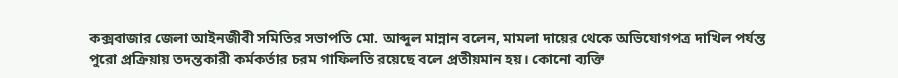কক্সবাজার জেলা আইনজীবী সমিতির সভাপতি মো. আব্দুল মান্নান বলেন, মামলা দায়ের থেকে অভিযোগপত্র দাখিল পর্যন্ত পুরো প্রক্রিয়ায় তদন্তকারী কর্মকর্তার চরম গাফিলতি রয়েছে বলে প্রতীয়মান হয়। কোনো ব্যক্তি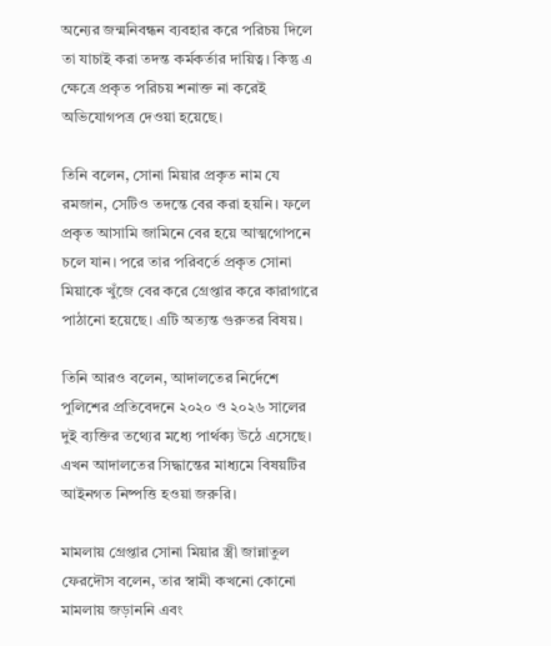অন্যের জন্মনিবন্ধন ব্যবহার করে পরিচয় দিলে তা যাচাই করা তদন্ত কর্মকর্তার দায়িত্ব। কিন্তু এ ক্ষেত্রে প্রকৃত পরিচয় শনাক্ত না করেই অভিযোগপত্র দেওয়া হয়েছে।

তিনি বলেন, সোনা মিয়ার প্রকৃত নাম যে রমজান, সেটিও তদন্তে বের করা হয়নি। ফলে প্রকৃত আসামি জামিনে বের হয়ে আত্মগোপনে চলে যান। পরে তার পরিবর্তে প্রকৃত সোনা মিয়াকে খুঁজে বের করে গ্রেপ্তার করে কারাগারে পাঠানো হয়েছে। এটি অত্যন্ত গুরুতর বিষয়।

তিনি আরও বলেন, আদালতের নির্দেশে পুলিশের প্রতিবেদনে ২০২০ ও ২০২৬ সালের দুই ব্যক্তির তথ্যের মধ্যে পার্থক্য উঠে এসেছে। এখন আদালতের সিদ্ধান্তের মাধ্যমে বিষয়টির আইনগত নিষ্পত্তি হওয়া জরুরি।

মামলায় গ্রেপ্তার সোনা মিয়ার স্ত্রী জান্নাতুল ফেরদৌস বলেন, তার স্বামী কখনো কোনো মামলায় জড়াননি এবং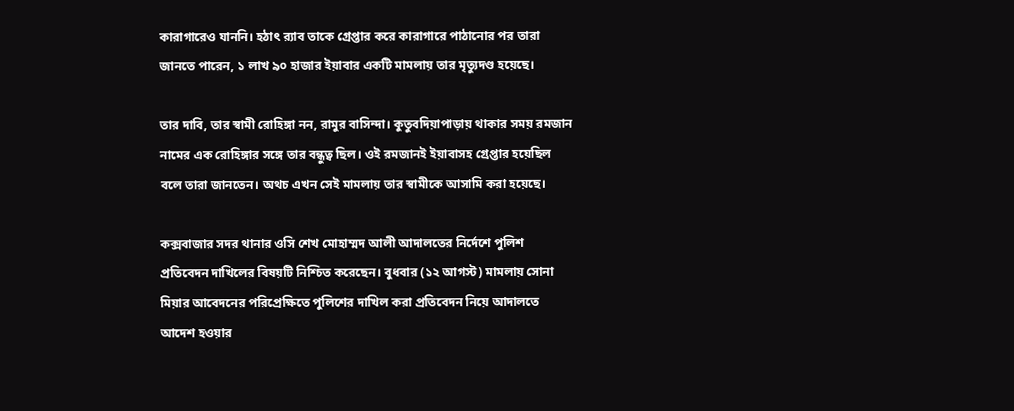কারাগারেও যাননি। হঠাৎ র‌্যাব তাকে গ্রেপ্তার করে কারাগারে পাঠানোর পর তারা জানতে পারেন, ১ লাখ ৯০ হাজার ইয়াবার একটি মামলায় তার মৃত্যুদণ্ড হয়েছে।

তার দাবি, তার স্বামী রোহিঙ্গা নন, রামুর বাসিন্দা। কুতুবদিয়াপাড়ায় থাকার সময় রমজান নামের এক রোহিঙ্গার সঙ্গে তার বন্ধুত্ব ছিল। ওই রমজানই ইয়াবাসহ গ্রেপ্তার হয়েছিল বলে তারা জানতেন। অথচ এখন সেই মামলায় তার স্বামীকে আসামি করা হয়েছে।

কক্সবাজার সদর থানার ওসি শেখ মোহাম্মদ আলী আদালতের নির্দেশে পুলিশ প্রতিবেদন দাখিলের বিষয়টি নিশ্চিত করেছেন। বুধবার (১২ আগস্ট) মামলায় সোনা মিয়ার আবেদনের পরিপ্রেক্ষিতে পুলিশের দাখিল করা প্রতিবেদন নিয়ে আদালতে আদেশ হওয়ার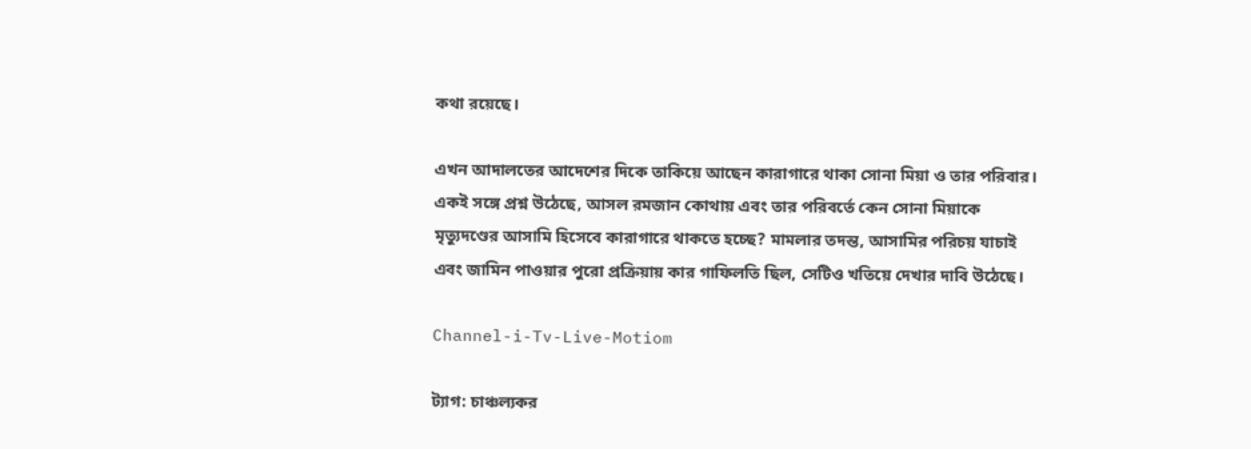কথা রয়েছে।

এখন আদালতের আদেশের দিকে তাকিয়ে আছেন কারাগারে থাকা সোনা মিয়া ও তার পরিবার। একই সঙ্গে প্রশ্ন উঠেছে, আসল রমজান কোথায় এবং তার পরিবর্তে কেন সোনা মিয়াকে মৃত্যুদণ্ডের আসামি হিসেবে কারাগারে থাকতে হচ্ছে? মামলার তদন্ত, আসামির পরিচয় যাচাই এবং জামিন পাওয়ার পুরো প্রক্রিয়ায় কার গাফিলতি ছিল, সেটিও খতিয়ে দেখার দাবি উঠেছে।

Channel-i-Tv-Live-Motiom

ট্যাগ: চাঞ্চল্যকর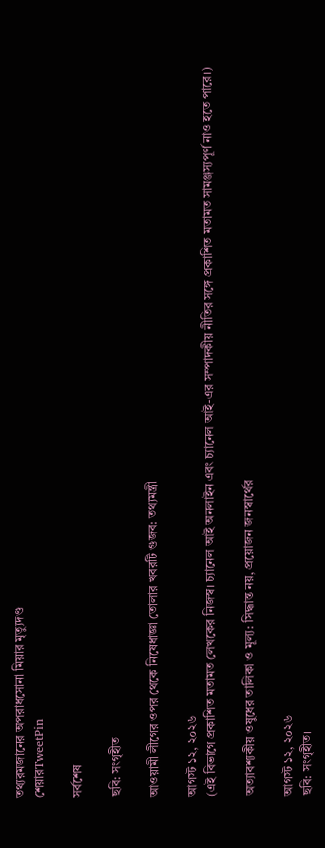তথ্যরমজানের অপরাধসোনা মিয়ার মৃত্যুদণ্ড
শেয়ারTweetPin

সর্বশেষ

ছবি: সংগৃহীত

আওয়ামী লীগের ওপর থেকে নিষেধাজ্ঞা তোলার খবরটি গুজব: তথ্যমন্ত্রী

আগস্ট ১২, ২০২৬
(এই বিভাগে প্রকাশিত মতামত লেখকের নিজস্ব। চ্যানেল আই অনলাইন এবং চ্যানেল আই-এর সম্পাদকীয় নীতির সঙ্গে প্রকাশিত মতামত সামঞ্জস্যপূর্ণ নাও হতে পারে।)

অত্যাবশ্যকীয় ওষুধের তালিকা ও মূল্য: সিদ্ধান্ত নয়, প্রয়োজন জনস্বার্থের

আগস্ট ১২, ২০২৬
ছবি: সংগৃহীত।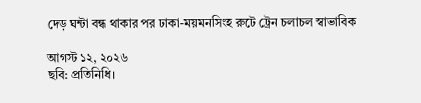দেড় ঘন্টা বন্ধ থাকার পর ঢাকা-ময়মনসিংহ রুটে ট্রেন চলাচল স্বাভাবিক

আগস্ট ১২, ২০২৬
ছবি: প্রতিনিধি।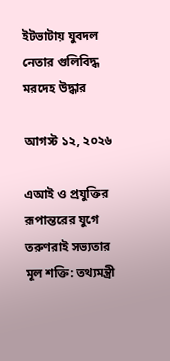ইটভাটায় যুবদল নেতার গুলিবিদ্ধ মরদেহ উদ্ধার

আগস্ট ১২, ২০২৬

এআই ও প্রযুক্তির রূপান্তরের যুগে তরুণরাই সভ্যতার মূল শক্তি: তথ্যমন্ত্রী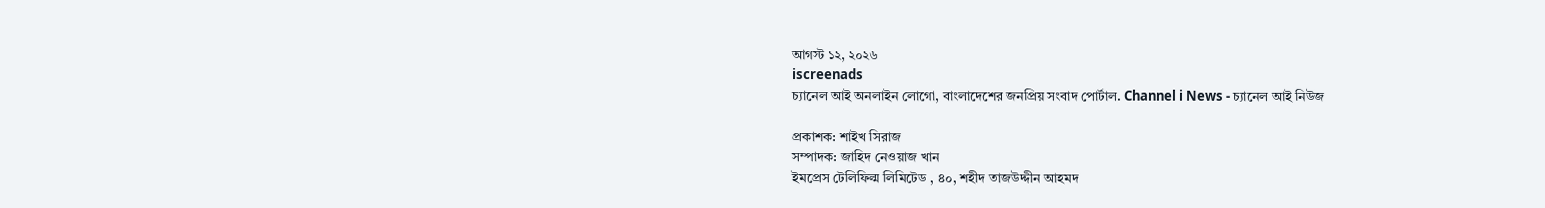আগস্ট ১২, ২০২৬
iscreenads
চ্যানেল আই অনলাইন লোগো, বাংলাদেশের জনপ্রিয় সংবাদ পোর্টাল. Channel i News - চ্যানেল আই নিউজ

প্রকাশক: শাইখ সিরাজ
সম্পাদক: জাহিদ নেওয়াজ খান
ইমপ্রেস টেলিফিল্ম লিমিটেড , ৪০, শহীদ তাজউদ্দীন আহমদ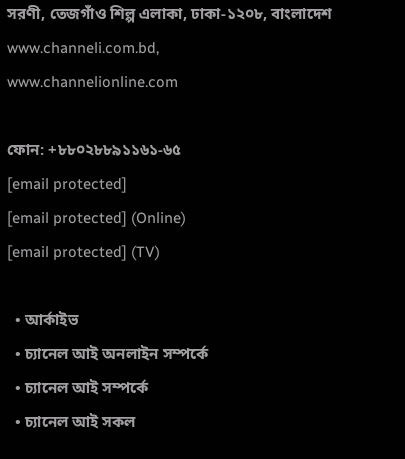সরণী, তেজগাঁও শিল্প এলাকা, ঢাকা-১২০৮, বাংলাদেশ
www.channeli.com.bd,
www.channelionline.com

ফোন: +৮৮০২৮৮৯১১৬১-৬৫
[email protected]
[email protected] (Online)
[email protected] (TV)

  • আর্কাইভ
  • চ্যানেল আই অনলাইন সম্পর্কে
  • চ্যানেল আই সম্পর্কে
  • চ্যানেল আই সকল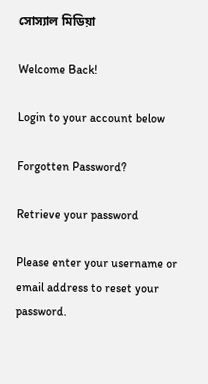সোস্যাল মিডিয়া

Welcome Back!

Login to your account below

Forgotten Password?

Retrieve your password

Please enter your username or email address to reset your password.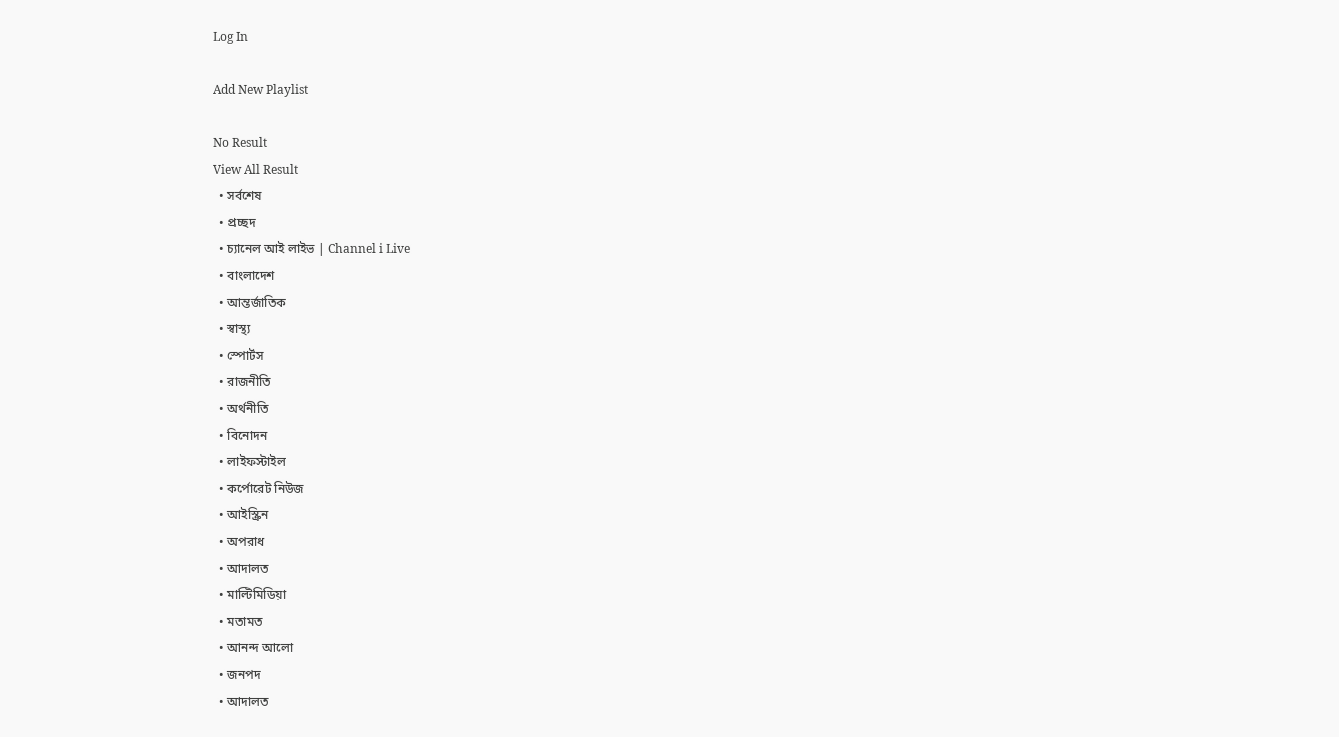Log In

Add New Playlist

No Result
View All Result
  • সর্বশেষ
  • প্রচ্ছদ
  • চ্যানেল আই লাইভ | Channel i Live
  • বাংলাদেশ
  • আন্তর্জাতিক
  • স্বাস্থ্য
  • স্পোর্টস
  • রাজনীতি
  • অর্থনীতি
  • বিনোদন
  • লাইফস্টাইল
  • কর্পোরেট নিউজ
  • আইস্ক্রিন
  • অপরাধ
  • আদালত
  • মাল্টিমিডিয়া
  • মতামত
  • আনন্দ আলো
  • জনপদ
  • আদালত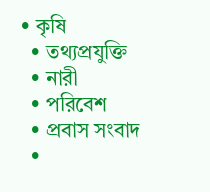• কৃষি
  • তথ্যপ্রযুক্তি
  • নারী
  • পরিবেশ
  • প্রবাস সংবাদ
  •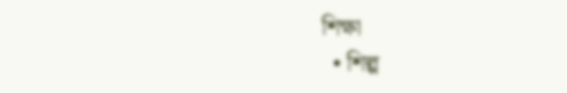শিক্ষা
  • শিল্প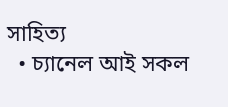সাহিত্য
  • চ্যানেল আই সকল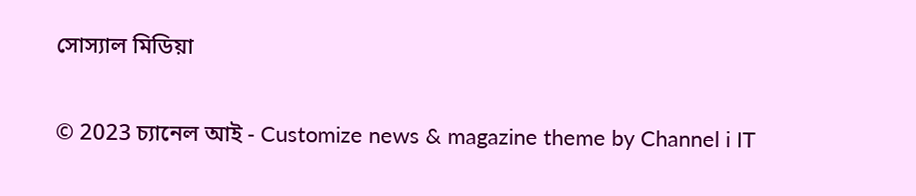সোস্যাল মিডিয়া

© 2023 চ্যানেল আই - Customize news & magazine theme by Channel i IT